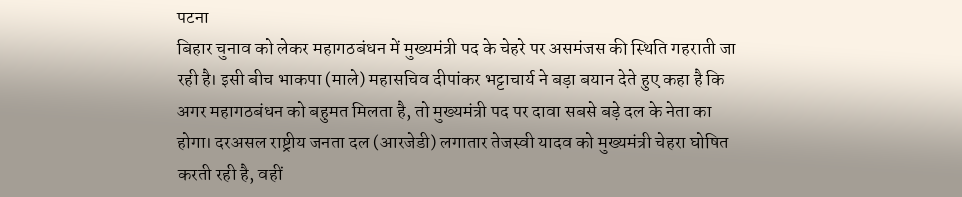पटना
बिहार चुनाव को लेकर महागठबंधन में मुख्यमंत्री पद के चेहरे पर असमंजस की स्थिति गहराती जा रही है। इसी बीच भाकपा (माले) महासचिव दीपांकर भट्टाचार्य ने बड़ा बयान देते हुए कहा है कि अगर महागठबंधन को बहुमत मिलता है, तो मुख्यमंत्री पद पर दावा सबसे बड़े दल के नेता का होगा। दरअसल राष्ट्रीय जनता दल (आरजेडी) लगातार तेजस्वी यादव को मुख्यमंत्री चेहरा घोषित करती रही है, वहीं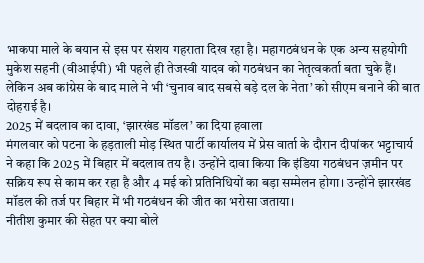भाकपा माले के बयान से इस पर संशय गहराता दिख रहा है। महागठबंधन के एक अन्य सहयोगी मुकेश सहनी (वीआईपी) भी पहले ही तेजस्वी यादव को गठबंधन का नेतृत्वकर्ता बता चुके हैं। लेकिन अब कांग्रेस के बाद माले ने भी ‘चुनाव बाद सबसे बड़े दल के नेता’ को सीएम बनाने की बात दोहराई है।
2025 में बदलाव का दावा, ‘झारखंड मॉडल’ का दिया हवाला
मंगलवार को पटना के हड़ताली मोड़ स्थित पार्टी कार्यालय में प्रेस वार्ता के दौरान दीपांकर भट्टाचार्य ने कहा कि 2025 में बिहार में बदलाव तय है। उन्होंने दावा किया कि इंडिया गठबंधन ज़मीन पर सक्रिय रूप से काम कर रहा है और 4 मई को प्रतिनिधियों का बड़ा सम्मेलन होगा। उन्होंने झारखंड मॉडल की तर्ज पर बिहार में भी गठबंधन की जीत का भरोसा जताया।
नीतीश कुमार की सेहत पर क्या बोले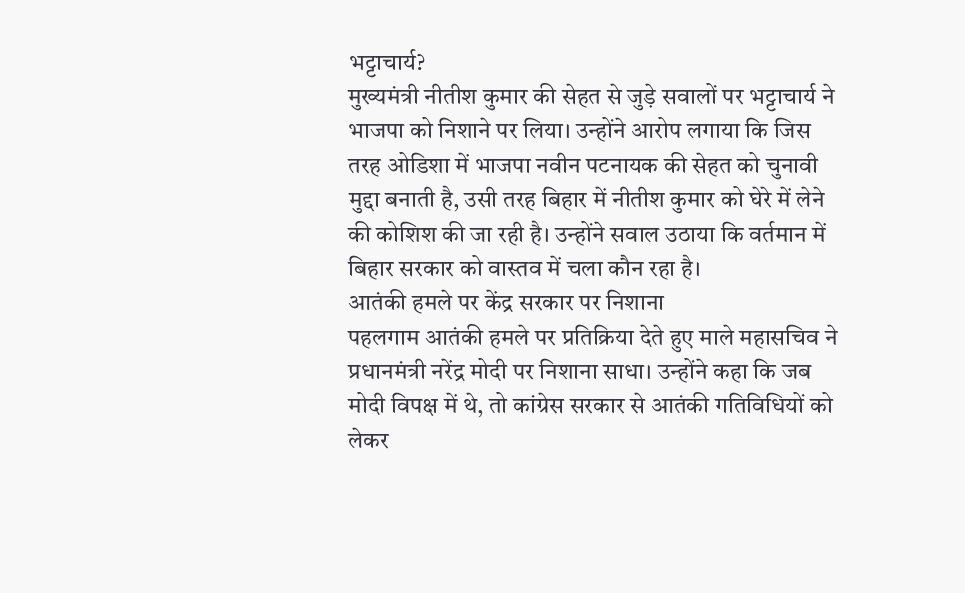भट्टाचार्य?
मुख्यमंत्री नीतीश कुमार की सेहत से जुड़े सवालों पर भट्टाचार्य ने भाजपा को निशाने पर लिया। उन्होंने आरोप लगाया कि जिस तरह ओडिशा में भाजपा नवीन पटनायक की सेहत को चुनावी मुद्दा बनाती है, उसी तरह बिहार में नीतीश कुमार को घेरे में लेने की कोशिश की जा रही है। उन्होंने सवाल उठाया कि वर्तमान में बिहार सरकार को वास्तव में चला कौन रहा है।
आतंकी हमले पर केंद्र सरकार पर निशाना
पहलगाम आतंकी हमले पर प्रतिक्रिया देते हुए माले महासचिव ने प्रधानमंत्री नरेंद्र मोदी पर निशाना साधा। उन्होंने कहा कि जब मोदी विपक्ष में थे, तो कांग्रेस सरकार से आतंकी गतिविधियों को लेकर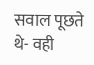सवाल पूछते थे- वही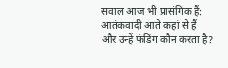सवाल आज भी प्रासंगिक हैं: आतंकवादी आते कहां से हैं और उन्हें फंडिंग कौन करता है?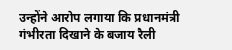उन्होंने आरोप लगाया कि प्रधानमंत्री गंभीरता दिखाने के बजाय रैली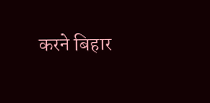करने बिहार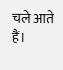चले आते हैं।